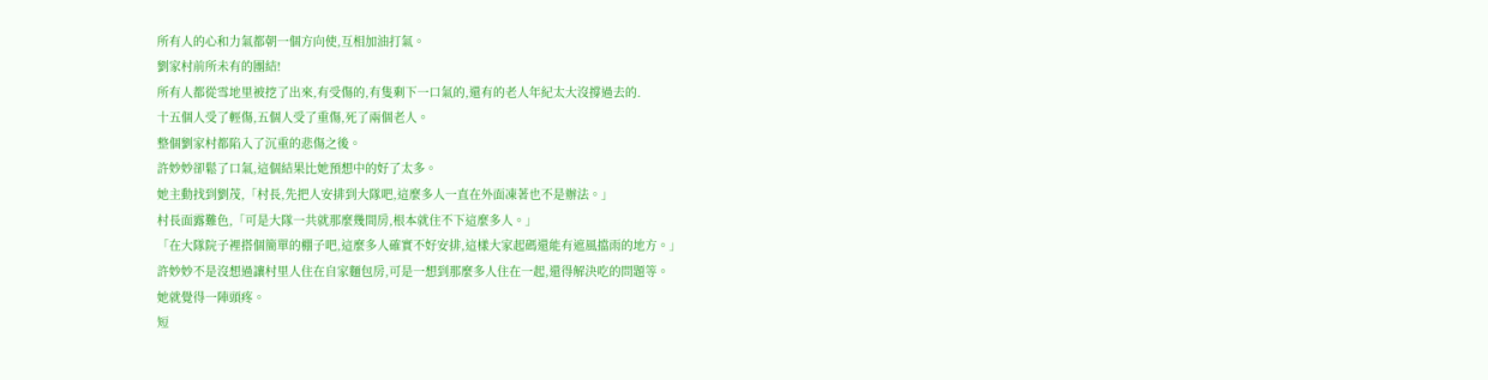所有人的心和力氣都朝一個方向使,互相加油打氣。
劉家村前所未有的團結!
所有人都從雪地里被挖了出來,有受傷的,有隻剩下一口氣的,還有的老人年紀太大沒撐過去的.
十五個人受了輕傷,五個人受了重傷,死了兩個老人。
整個劉家村都陷入了沉重的悲傷之後。
許妙妙卻鬆了口氣,這個結果比她預想中的好了太多。
她主動找到劉茂,「村長,先把人安排到大隊吧,這麼多人一直在外面凍著也不是辦法。」
村長面露難色,「可是大隊一共就那麼幾間房,根本就住不下這麼多人。」
「在大隊院子裡搭個簡單的棚子吧,這麼多人確實不好安排,這樣大家起碼還能有遮風擋雨的地方。」
許妙妙不是沒想過讓村里人住在自家麵包房,可是一想到那麼多人住在一起,還得解決吃的問題等。
她就覺得一陣頭疼。
短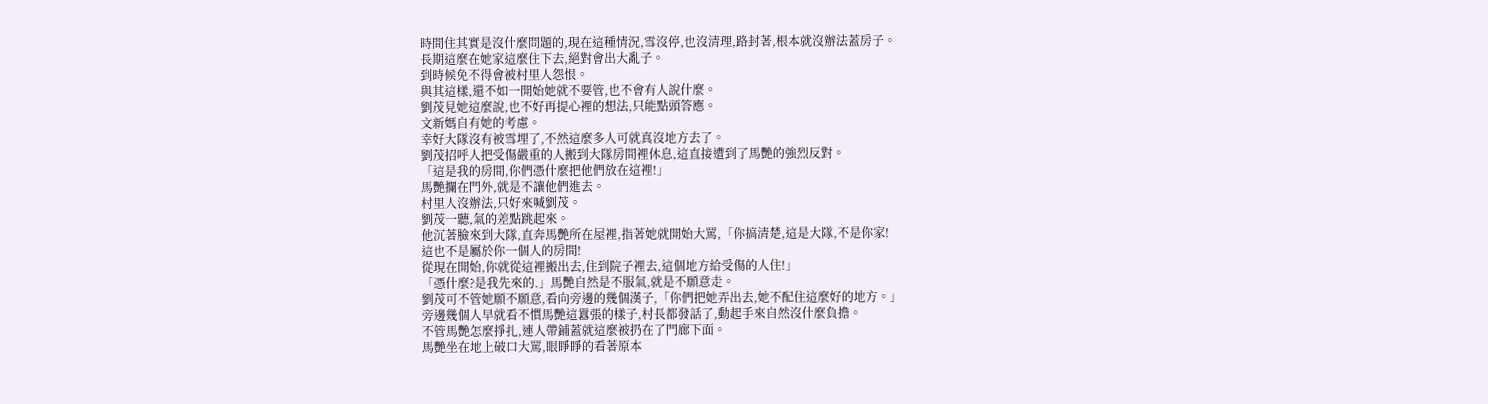時間住其實是沒什麼問題的,現在這種情況,雪沒停,也沒清理,路封著,根本就沒辦法蓋房子。
長期這麼在她家這麼住下去,絕對會出大亂子。
到時候免不得會被村里人怨恨。
與其這樣,還不如一開始她就不要管,也不會有人說什麼。
劉茂見她這麼說,也不好再提心裡的想法,只能點頭答應。
文新媽自有她的考慮。
幸好大隊沒有被雪埋了,不然這麼多人可就真沒地方去了。
劉茂招呼人把受傷嚴重的人搬到大隊房間裡休息,這直接遭到了馬艷的強烈反對。
「這是我的房間,你們憑什麼把他們放在這裡!」
馬艷攔在門外,就是不讓他們進去。
村里人沒辦法,只好來喊劉茂。
劉茂一聽,氣的差點跳起來。
他沉著臉來到大隊,直奔馬艷所在屋裡,指著她就開始大罵,「你搞清楚,這是大隊,不是你家!
這也不是屬於你一個人的房間!
從現在開始,你就從這裡搬出去,住到院子裡去,這個地方給受傷的人住!」
「憑什麼?是我先來的.」馬艷自然是不服氣,就是不願意走。
劉茂可不管她願不願意,看向旁邊的幾個漢子,「你們把她弄出去,她不配住這麼好的地方。」
旁邊幾個人早就看不慣馬艷這囂張的樣子,村長都發話了,動起手來自然沒什麼負擔。
不管馬艷怎麼掙扎,連人帶鋪蓋就這麼被扔在了門廊下面。
馬艷坐在地上破口大罵,眼睜睜的看著原本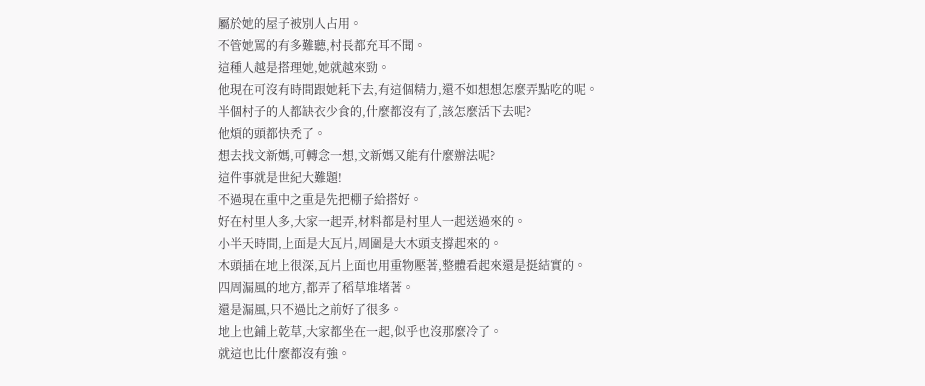屬於她的屋子被別人占用。
不管她罵的有多難聽,村長都充耳不聞。
這種人越是搭理她,她就越來勁。
他現在可沒有時間跟她耗下去,有這個精力,還不如想想怎麼弄點吃的呢。
半個村子的人都缺衣少食的,什麼都沒有了,該怎麼活下去呢?
他煩的頭都快禿了。
想去找文新媽,可轉念一想,文新媽又能有什麼辦法呢?
這件事就是世紀大難題!
不過現在重中之重是先把棚子給搭好。
好在村里人多,大家一起弄,材料都是村里人一起送過來的。
小半天時間,上面是大瓦片,周圍是大木頭支撐起來的。
木頭插在地上很深,瓦片上面也用重物壓著,整體看起來還是挺結實的。
四周漏風的地方,都弄了稻草堆堵著。
還是漏風,只不過比之前好了很多。
地上也鋪上乾草,大家都坐在一起,似乎也沒那麼冷了。
就這也比什麼都沒有強。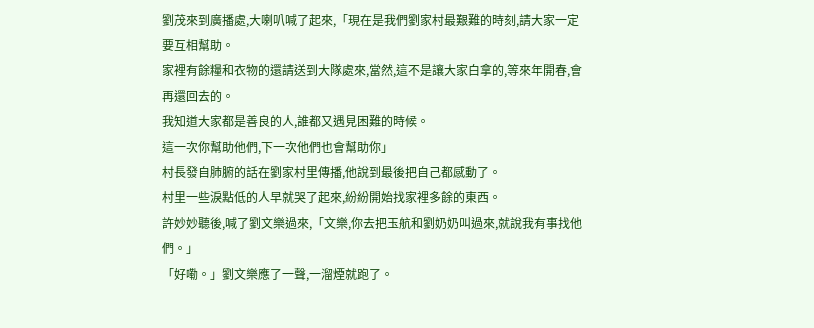劉茂來到廣播處,大喇叭喊了起來,「現在是我們劉家村最艱難的時刻,請大家一定要互相幫助。
家裡有餘糧和衣物的還請送到大隊處來,當然,這不是讓大家白拿的,等來年開春,會再還回去的。
我知道大家都是善良的人,誰都又遇見困難的時候。
這一次你幫助他們,下一次他們也會幫助你」
村長發自肺腑的話在劉家村里傳播,他說到最後把自己都感動了。
村里一些淚點低的人早就哭了起來,紛紛開始找家裡多餘的東西。
許妙妙聽後,喊了劉文樂過來,「文樂,你去把玉航和劉奶奶叫過來,就說我有事找他們。」
「好嘞。」劉文樂應了一聲,一溜煙就跑了。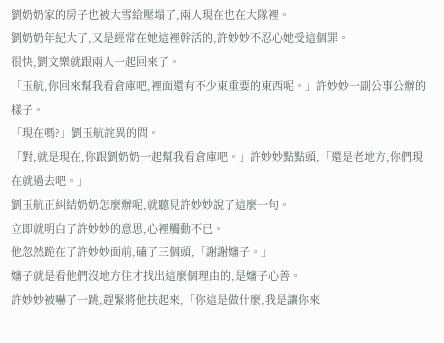劉奶奶家的房子也被大雪給壓塌了,兩人現在也在大隊裡。
劉奶奶年紀大了,又是經常在她這裡幹活的,許妙妙不忍心她受這個罪。
很快,劉文樂就跟兩人一起回來了。
「玉航,你回來幫我看倉庫吧,裡面還有不少東重要的東西呢。」許妙妙一副公事公辦的樣子。
「現在嗎?」劉玉航詫異的問。
「對,就是現在,你跟劉奶奶一起幫我看倉庫吧。」許妙妙點點頭,「還是老地方,你們現在就過去吧。」
劉玉航正糾結奶奶怎麼辦呢,就聽見許妙妙說了這麼一句。
立即就明白了許妙妙的意思,心裡觸動不已。
他忽然跪在了許妙妙面前,磕了三個頭,「謝謝嬸子。」
嬸子就是看他們沒地方住才找出這麼個理由的,是嬸子心善。
許妙妙被嚇了一跳,趕緊將他扶起來,「你這是做什麼,我是讓你來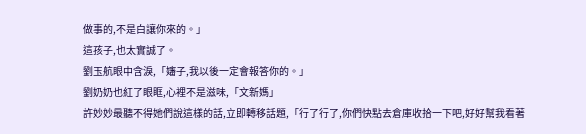做事的,不是白讓你來的。」
這孩子,也太實誠了。
劉玉航眼中含淚,「嬸子,我以後一定會報答你的。」
劉奶奶也紅了眼眶,心裡不是滋味,「文新媽」
許妙妙最聽不得她們說這樣的話,立即轉移話題,「行了行了,你們快點去倉庫收拾一下吧,好好幫我看著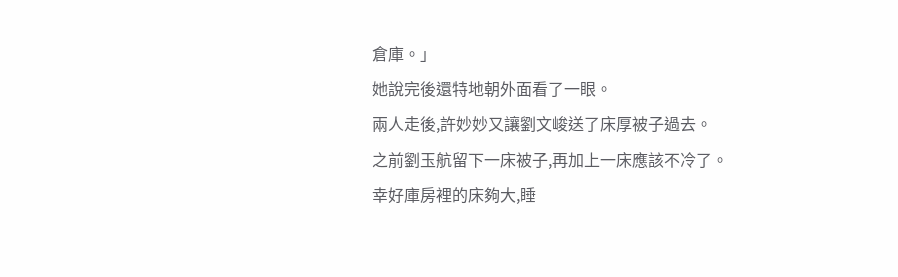倉庫。」
她說完後還特地朝外面看了一眼。
兩人走後,許妙妙又讓劉文峻送了床厚被子過去。
之前劉玉航留下一床被子,再加上一床應該不冷了。
幸好庫房裡的床夠大,睡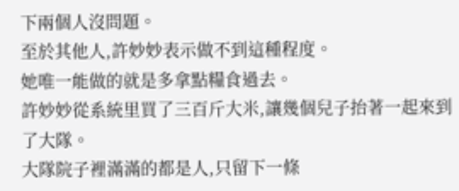下兩個人沒問題。
至於其他人,許妙妙表示做不到這種程度。
她唯一能做的就是多拿點糧食過去。
許妙妙從系統里買了三百斤大米,讓幾個兒子抬著一起來到了大隊。
大隊院子裡滿滿的都是人,只留下一條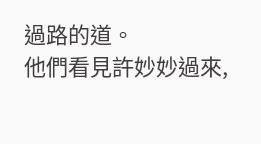過路的道。
他們看見許妙妙過來,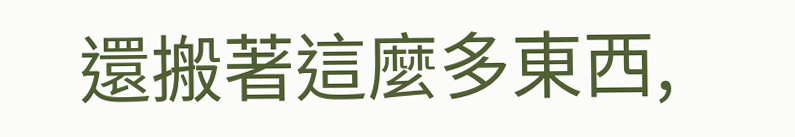還搬著這麼多東西,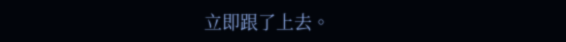立即跟了上去。